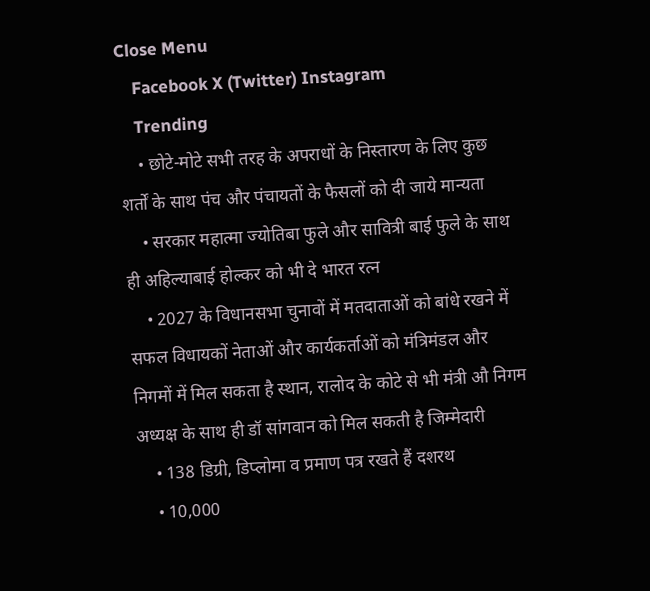Close Menu
    Facebook X (Twitter) Instagram
    Trending
    • छोटे-मोटे सभी तरह के अपराधों के निस्तारण के लिए कुछ शर्तों के साथ पंच और पंचायतों के फैसलों को दी जाये मान्यता
    • सरकार महात्मा ज्योतिबा फुले और सावित्री बाई फुले के साथ ही अहिल्याबाई होल्कर को भी दे भारत रत्न
    • 2027 के विधानसभा चुनावों में मतदाताओं को बांधे रखने में सफल विधायकों नेताओं और कार्यकर्ताओं को मंत्रिमंडल और निगमों में मिल सकता है स्थान, रालोद के कोटे से भी मंत्री औ निगम अध्यक्ष के साथ ही डॉ सांगवान को मिल सकती है जिम्मेदारी
    • 138 डिग्री, डिप्लोमा व प्रमाण पत्र रखते हैं दशरथ
    • 10,000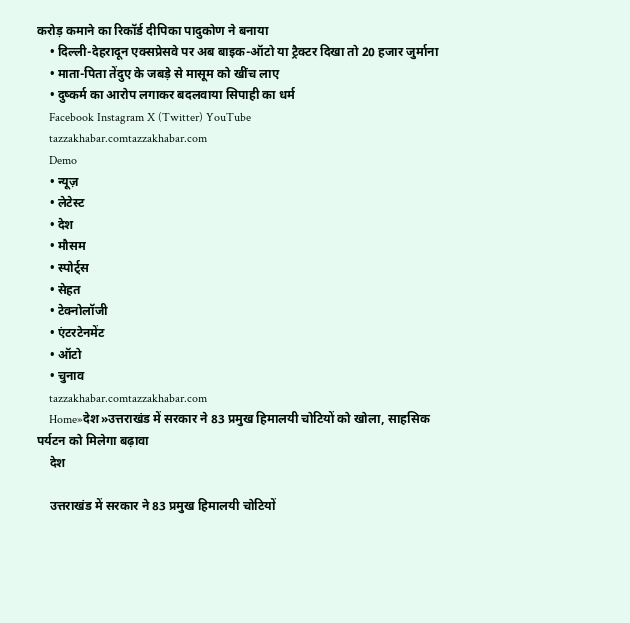करोड़ कमाने का रिकॉर्ड दीपिका पादुकोण ने बनाया
    • दिल्ली-देहरादून एक्सप्रेसवे पर अब बाइक-ऑटो या ट्रैक्टर दिखा तो 20 हजार जुर्माना
    • माता-पिता तेंदुए के जबड़े से मासूम को खींच लाए
    • दुष्कर्म का आरोप लगाकर बदलवाया सिपाही का धर्म
    Facebook Instagram X (Twitter) YouTube
    tazzakhabar.comtazzakhabar.com
    Demo
    • न्यूज़
    • लेटेस्ट
    • देश
    • मौसम
    • स्पोर्ट्स
    • सेहत
    • टेक्नोलॉजी
    • एंटरटेनमेंट
    • ऑटो
    • चुनाव
    tazzakhabar.comtazzakhabar.com
    Home»देश»उत्तराखंड में सरकार ने 83 प्रमुख हिमालयी चोटियों को खोला, साहसिक पर्यटन को मिलेगा बढ़ावा
    देश

    उत्तराखंड में सरकार ने 83 प्रमुख हिमालयी चोटियों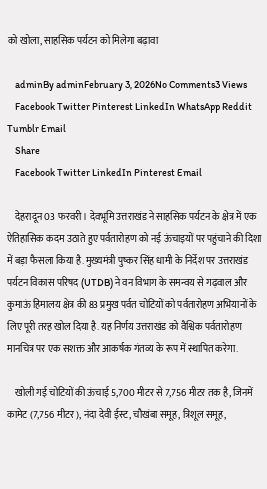को खोला, साहसिक पर्यटन को मिलेगा बढ़ावा

    adminBy adminFebruary 3, 2026No Comments3 Views
    Facebook Twitter Pinterest LinkedIn WhatsApp Reddit Tumblr Email
    Share
    Facebook Twitter LinkedIn Pinterest Email

    देहरादून 03 फरवरी। देवभूमि उत्तराखंड ने साहसिक पर्यटन के क्षेत्र में एक ऐतिहासिक कदम उठाते हुए पर्वतारोहण को नई ऊंचाइयों पर पहुंचाने की दिशा में बड़ा फैसला किया है. मुख्यमंत्री पुष्कर सिंह धामी के निर्देश पर उत्तराखंड पर्यटन विकास परिषद (UTDB) ने वन विभाग के समन्वय से गढ़वाल और कुमाऊं हिमालय क्षेत्र की 83 प्रमुख पर्वत चोटियों को पर्वतारोहण अभियानों के लिए पूरी तरह खोल दिया है. यह निर्णय उत्तराखंड को वैश्विक पर्वतारोहण मानचित्र पर एक सशक्त और आकर्षक गंतव्य के रूप में स्थापित करेगा.

    खोली गई चोटियों की ऊंचाई 5,700 मीटर से 7,756 मीटर तक है, जिनमें कामेट (7,756 मीटर), नंदा देवी ईस्ट, चौखंबा समूह, त्रिशूल समूह,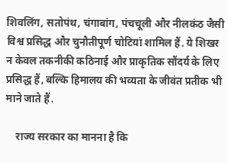शिवलिंग, सतोपंथ, चंगाबांग, पंचचूली और नीलकंठ जैसी विश्व प्रसिद्ध और चुनौतीपूर्ण चोटियां शामिल हैं. ये शिखर न केवल तकनीकी कठिनाई और प्राकृतिक सौंदर्य के लिए प्रसिद्ध हैं, बल्कि हिमालय की भव्यता के जीवंत प्रतीक भी माने जाते हैं.

    राज्य सरकार का मानना है कि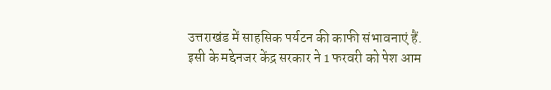उत्तराखंड में साहसिक पर्यटन की काफी संभावनाएं हैं. इसी के मद्देनजर केंद्र सरकार ने 1 फरवरी को पेश आम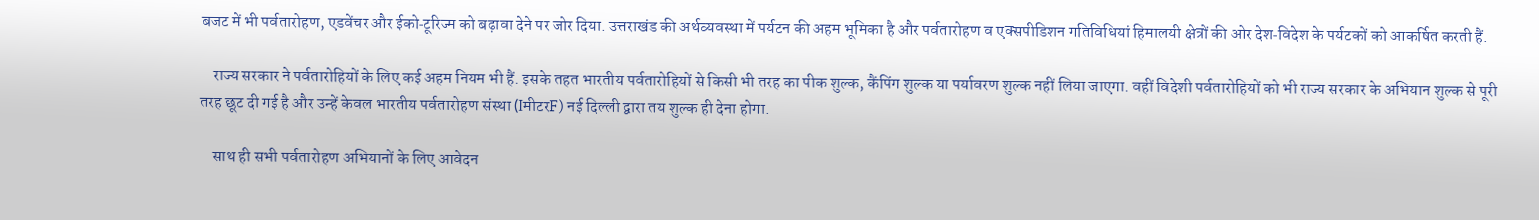बजट में भी पर्वतारोहण, एडवेंचर और ईको‑टूरिज्म को बढ़ावा देने पर जोर दिया. उत्तराखंड की अर्थव्यवस्था में पर्यटन की अहम भूमिका है और पर्वतारोहण व एक्सपीडिशन गतिविधियां हिमालयी क्षेत्रों की ओर देश‑विदेश के पर्यटकों को आकर्षित करती हैं.

    राज्य सरकार ने पर्वतारोहियों के लिए कई अहम नियम भी हैं. इसके तहत भारतीय पर्वतारोहियों से किसी भी तरह का पीक शुल्क, कैंपिंग शुल्क या पर्यावरण शुल्क नहीं लिया जाएगा. वहीं विदेशी पर्वतारोहियों को भी राज्य सरकार के अभियान शुल्क से पूरी तरह छूट दी गई है और उन्हें केवल भारतीय पर्वतारोहण संस्था (IमीटरF) नई दिल्ली द्वारा तय शुल्क ही देना होगा.

    साथ ही सभी पर्वतारोहण अभियानों के लिए आवेदन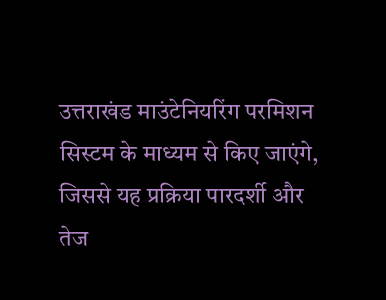उत्तराखंड माउंटेनियरिंग परमिशन सिस्टम के माध्यम से किए जाएंगे, जिससे यह प्रक्रिया पारदर्शी और तेज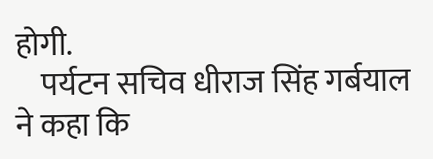होगी.
    पर्यटन सचिव धीराज सिंह गर्बयाल ने कहा कि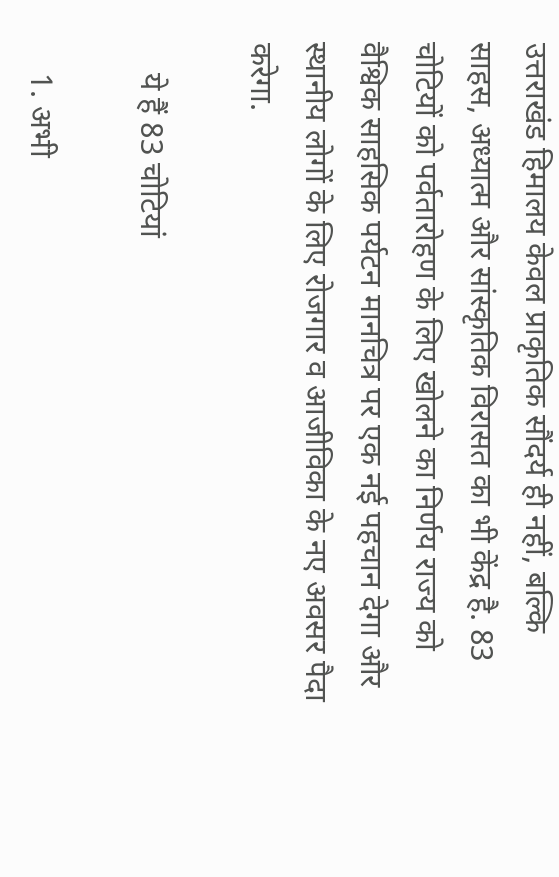उत्तराखंड हिमालय केवल प्राकृतिक सौंदर्य ही नहीं, बल्कि साहस, अध्यात्म और सांस्कृतिक विरासत का भी केंद्र है. 83 चोटियों को पर्वतारोहण के लिए खोलने का निर्णय राज्य को वैश्विक साहसिक पर्यटन मानचित्र पर एक नई पहचान देगा और स्थानीय लोगों के लिए रोजगार व आजीविका के नए अवसर पैदा करेगा.

    ये हैं 83 चोटियां

    1. अभी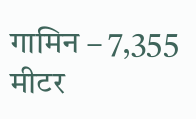गामिन – 7,355 मीटर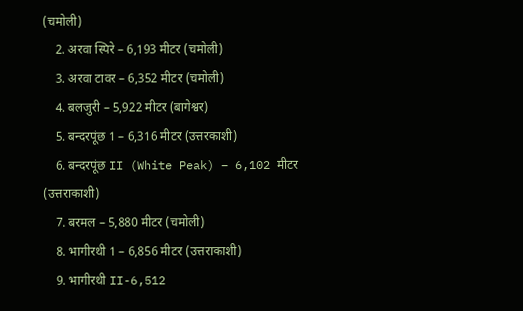(चमोली)
    2. अरवा स्पिरे – 6,193 मीटर (चमोली)
    3. अरवा टावर – 6,352 मीटर (चमोली)
    4. बलजुरी – 5,922 मीटर (बागेश्वर)
    5. बन्दरपूंछ 1 – 6,316 मीटर (उत्तरकाशी)
    6. बन्दरपूंछ II (White Peak) – 6,102 मीटर (उत्तराकाशी)
    7. बरमल – 5,880 मीटर (चमोली)
    8. भागीरथी 1 – 6,856 मीटर (उत्तराकाशी)
    9. भागीरथी II-6,512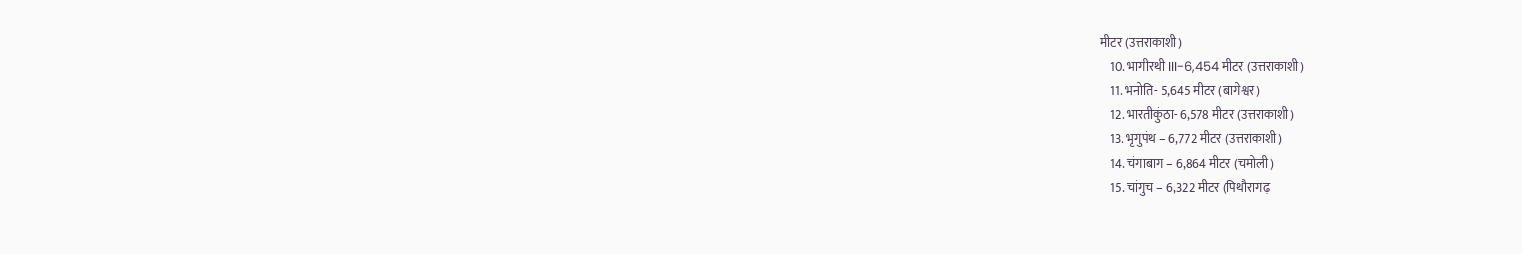मीटर (उत्तराकाशी)
    10. भागीरथी III-6,454 मीटर (उत्तराकाशी)
    11. भनोति- 5,645 मीटर (बागेश्वर)
    12. भारतीकुंठा- 6,578 मीटर (उत्तराकाशी)
    13. भृगुपंथ – 6,772 मीटर (उत्तराकाशी)
    14. चंगाबाग – 6,864 मीटर (चमोली)
    15. चांगुच – 6,322 मीटर (पिथौरागढ़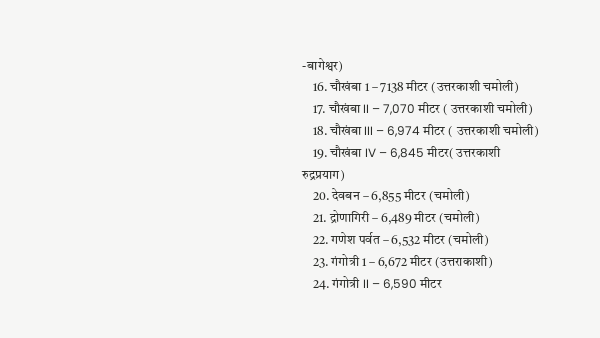-बागेश्वर)
    16. चौखंबा 1 – 7138 मीटर (उत्तरकाशी चमोली)
    17. चौखंबा II – 7,070 मीटर ( उत्तरकाशी चमोली)
    18. चौखंबा III – 6,974 मीटर ( उत्तरकाशी चमोली)
    19. चौखंबा IV – 6,845 मीटर( उत्तरकाशी रुद्रप्रयाग)
    20. देवबन – 6,855 मीटर (चमोली)
    21. द्रोणागिरी – 6,489 मीटर (चमोली)
    22. गणेश पर्वत – 6,532 मीटर (चमोली)
    23. गंगोत्री 1 – 6,672 मीटर (उत्तराकाशी)
    24. गंगोत्री II – 6,590 मीटर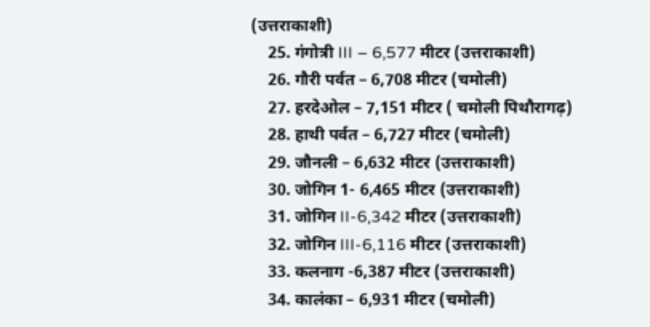(उत्तराकाशी)
    25. गंगोत्री III – 6,577 मीटर (उत्तराकाशी)
    26. गौरी पर्वत – 6,708 मीटर (चमोली)
    27. हरदेओल – 7,151 मीटर ( चमोली पिथौरागढ़)
    28. हाथी पर्वत – 6,727 मीटर (चमोली)
    29. जौनली – 6,632 मीटर (उत्तराकाशी)
    30. जोगिन 1- 6,465 मीटर (उत्तराकाशी)
    31. जोगिन II-6,342 मीटर (उत्तराकाशी)
    32. जोगिन III-6,116 मीटर (उत्तराकाशी)
    33. कलनाग -6,387 मीटर (उत्तराकाशी)
    34. कालंका – 6,931 मीटर (चमोली)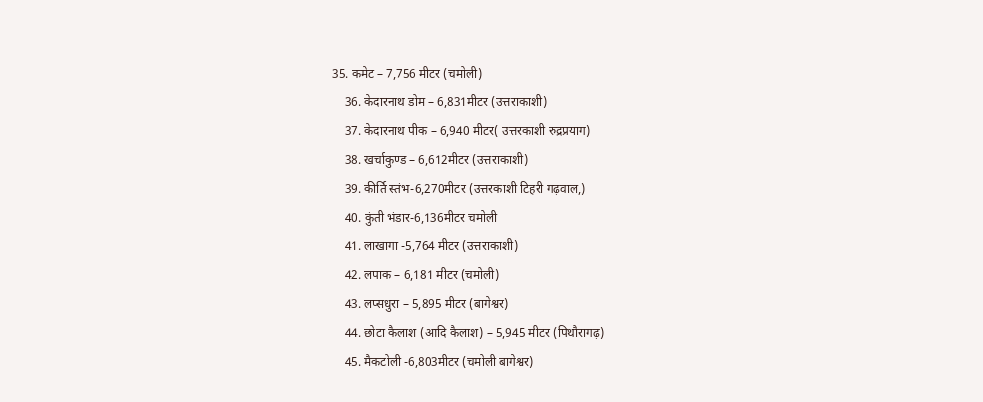35. कमेट – 7,756 मीटर (चमोली)
    36. केदारनाथ डोम – 6,831मीटर (उत्तराकाशी)
    37. केदारनाथ पीक – 6,940 मीटर( उत्तरकाशी रुद्रप्रयाग)
    38. खर्चाकुण्ड – 6,612मीटर (उत्तराकाशी)
    39. कीर्ति स्तंभ-6,270मीटर (उत्तरकाशी टिहरी गढ़वाल,)
    40. कुंती भंडार-6,136मीटर चमोली
    41. लाखागा -5,764 मीटर (उत्तराकाशी)
    42. लपाक – 6,181 मीटर (चमोली)
    43. लप्सधुरा – 5,895 मीटर (बागेश्वर)
    44. छोटा कैलाश (आदि कैलाश) – 5,945 मीटर (पिथौरागढ़)
    45. मैकटोली -6,803मीटर (चमोली बागेश्वर)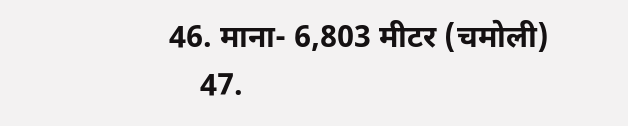46. माना- 6,803 मीटर (चमोली)
    47.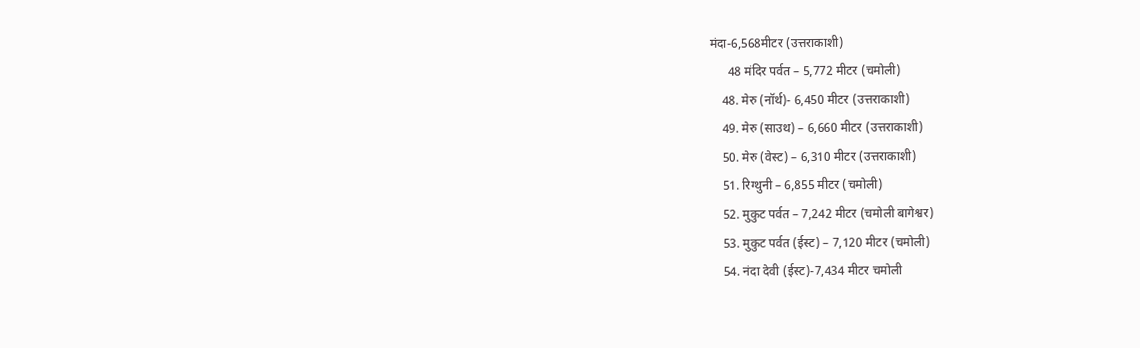मंदा-6,568मीटर (उत्तराकाशी)
      48 मंदिर पर्वत – 5,772 मीटर (चमोली)
    48. मेरु (नॉर्थ)- 6,450 मीटर (उत्तराकाशी)
    49. मेरु (साउथ) – 6,660 मीटर (उत्तराकाशी)
    50. मेरु (वेस्ट) – 6,310 मीटर (उत्तराकाशी)
    51. रिग्थुनी – 6,855 मीटर (चमोली)
    52. मुकुट पर्वत – 7,242 मीटर (चमोली बागेश्वर)
    53. मुकुट पर्वत (ईस्‍ट) – 7,120 मीटर (चमोली)
    54. नंदा देवी (ईस्‍ट)-7,434 मीटर चमोली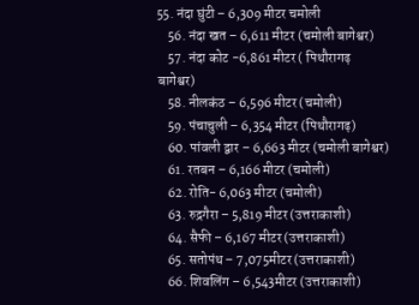55. नंदा घुंटी – 6,309 मीटर चमोली
    56. नंदा खत – 6,611 मीटर (चमोली बागेश्वर)
    57. नंदा कोट -6,861 मीटर ( पिथौरागढ़ बागेश्वर)
    58. नीलकंठ – 6,596 मीटर (चमोली)
    59. पंचाचुली – 6,354 मीटर (पिथौरागढ़)
    60. पांवली द्वार – 6,663 मीटर (चमोली बागेश्वर)
    61. रतबन – 6,166 मीटर (चमोली)
    62. रोति- 6,063 मीटर (चमोली)
    63. रुद्रगैरा – 5,819 मीटर (उत्तराकाशी)
    64. सैफी – 6,167 मीटर (उत्तराकाशी)
    65. सतोपंथ – 7,075मीटर (उत्तराकाशी)
    66. शिवलिंग – 6,543मीटर (उत्तराकाशी)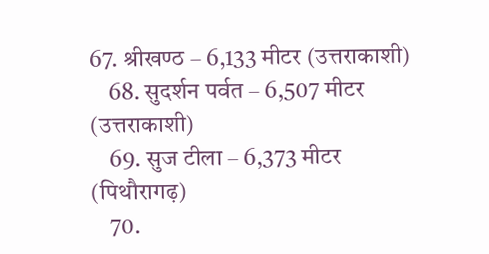67. श्रीखण्ठ – 6,133 मीटर (उत्तराकाशी)
    68. सुदर्शन पर्वत – 6,507 मीटर (उत्तराकाशी)
    69. सुज टीला – 6,373 मीटर (पिथौरागढ़)
    70.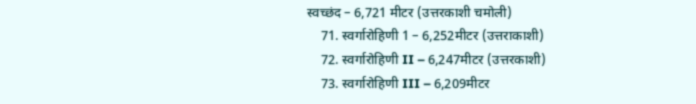स्वच्छंद – 6,721 मीटर (उत्तरकाशी चमोली)
    71. स्वर्गारोहिणी 1 – 6,252मीटर (उत्तराकाशी)
    72. स्वर्गारोहिणी II – 6,247मीटर (उत्तरकाशी)
    73. स्वर्गारोहिणी III – 6,209मीटर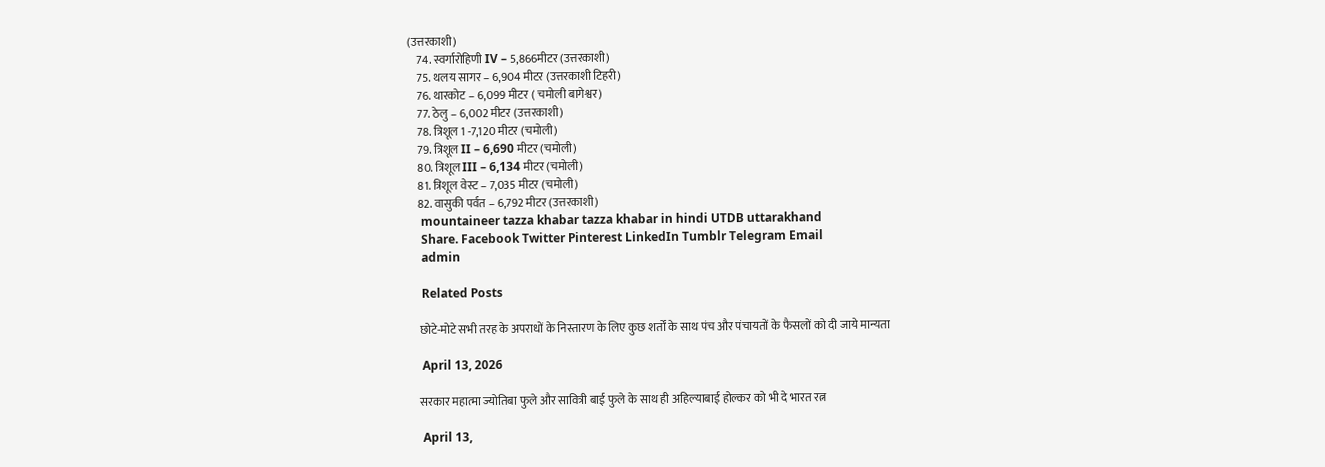(उत्तरकाशी)
    74. स्वर्गारोहिणी IV – 5,866मीटर (उत्तरकाशी)
    75. थलय सागर – 6,904 मीटर (उत्तरकाशी टिहरी)
    76. थारकोट – 6,099 मीटर ( चमोली बागेश्वर)
    77. ठेलु – 6,002 मीटर (उत्तरकाशी)
    78. त्रिशूल 1 -7,120 मीटर (चमोली)
    79. त्रिशूल II – 6,690 मीटर (चमोली)
    80. त्रिशूल III – 6,134 मीटर (चमोली)
    81. त्रिशूल वेस्ट – 7,035 मीटर (चमोली)
    82. वासुकी पर्वत – 6,792 मीटर (उत्तरकाशी)
    mountaineer tazza khabar tazza khabar in hindi UTDB uttarakhand
    Share. Facebook Twitter Pinterest LinkedIn Tumblr Telegram Email
    admin

    Related Posts

    छोटे-मोटे सभी तरह के अपराधों के निस्तारण के लिए कुछ शर्तों के साथ पंच और पंचायतों के फैसलों को दी जाये मान्यता

    April 13, 2026

    सरकार महात्मा ज्योतिबा फुले और सावित्री बाई फुले के साथ ही अहिल्याबाई होल्कर को भी दे भारत रत्न

    April 13,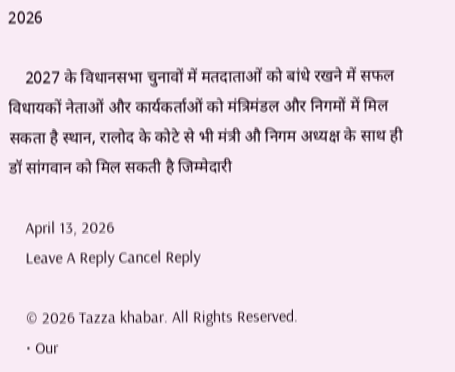2026

    2027 के विधानसभा चुनावों में मतदाताओं को बांधे रखने में सफल विधायकों नेताओं और कार्यकर्ताओं को मंत्रिमंडल और निगमों में मिल सकता है स्थान, रालोद के कोटे से भी मंत्री औ निगम अध्यक्ष के साथ ही डॉ सांगवान को मिल सकती है जिम्मेदारी

    April 13, 2026
    Leave A Reply Cancel Reply

    © 2026 Tazza khabar. All Rights Reserved.
    • Our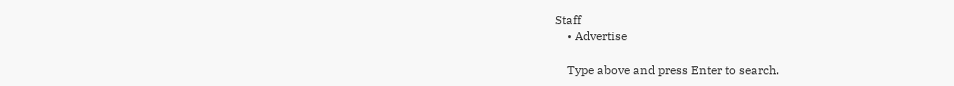Staff
    • Advertise

    Type above and press Enter to search.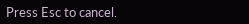Press Esc to cancel.